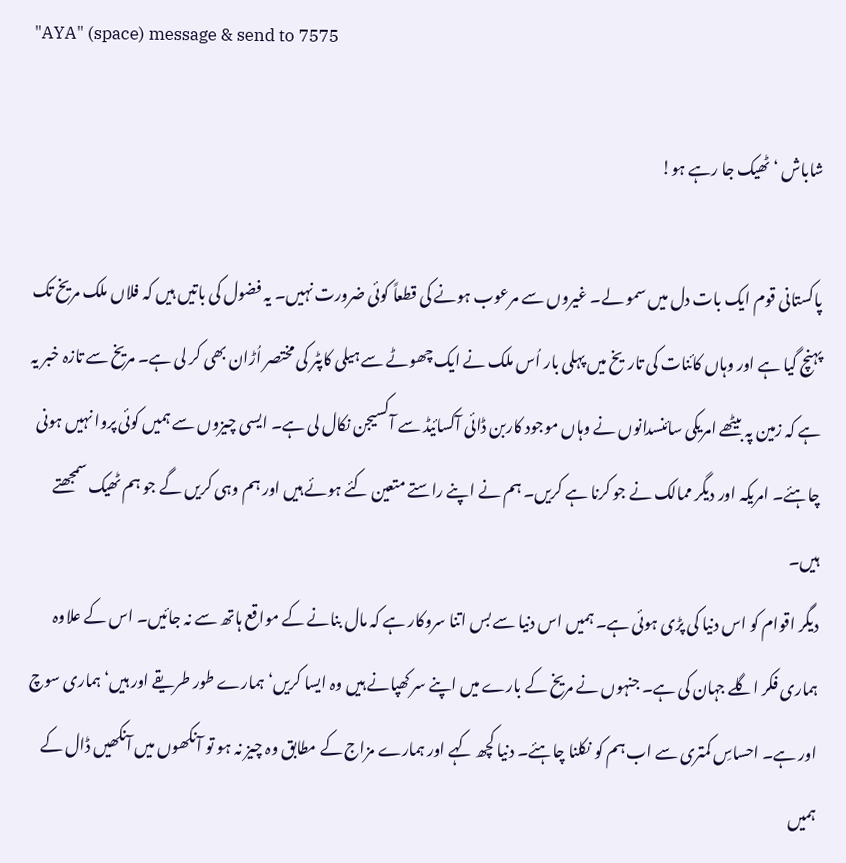"AYA" (space) message & send to 7575

شاباش ‘ٹھیک جا رہے ہو!

پاکستانی قوم ایک بات دل میں سمو لے۔ غیروں سے مرعوب ہونے کی قطعاً کوئی ضرورت نہیں۔ یہ فضول کی باتیں ہیں کہ فلاں ملک مریخ تک پہنچ گیا ہے اور وہاں کائنات کی تاریخ میں پہلی بار اُس ملک نے ایک چھوٹے سے ہیلی کاپٹر کی مختصر اُڑان بھی کر لی ہے۔ مریخ سے تازہ خبر یہ ہے کہ زمین پہ بیٹھے امریکی سائنسدانوں نے وہاں موجود کاربن ڈائی آکسائیڈ سے آکسیجن نکال لی ہے۔ ایسی چیزوں سے ہمیں کوئی پروا نہیں ہونی چاہئے۔ امریکہ اور دیگر ممالک نے جو کرنا ہے کریں۔ ہم نے اپنے راستے متعین کئے ہوئے ہیں اور ہم وہی کریں گے جو ہم ٹھیک سمجھتے ہیں۔
دیگر اقوام کو اس دنیا کی پڑی ہوئی ہے۔ ہمیں اس دنیا سے بس اتنا سروکار ہے کہ مال بنانے کے مواقع ہاتھ سے نہ جائیں۔ اس کے علاوہ ہماری فکر اگلے جہان کی ہے۔ جنہوں نے مریخ کے بارے میں اپنے سر کھپانے ہیں وہ ایسا کریں‘ ہمارے طور طریقے اور ہیں‘ ہماری سوچ اور ہے۔ احساسِ کمتری سے اب ہم کو نکلنا چاہئے۔ دنیا کچھ کہے اور ہمارے مزاج کے مطابق وہ چیز نہ ہو تو آنکھوں میں آنکھیں ڈال کے ہمیں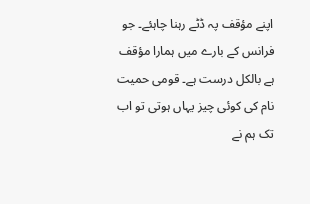اپنے مؤقف پہ ڈٹے رہنا چاہئے۔ جو فرانس کے بارے میں ہمارا مؤقف ہے بالکل درست ہے۔ قومی حمیت نام کی کوئی چیز یہاں ہوتی تو اب تک ہم نے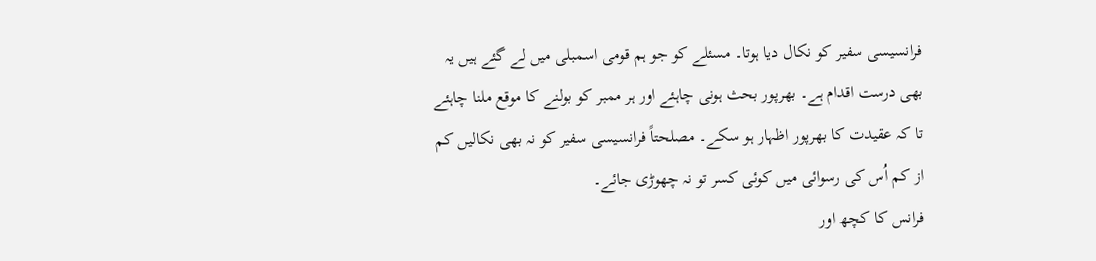فرانسیسی سفیر کو نکال دیا ہوتا۔ مسئلے کو جو ہم قومی اسمبلی میں لے گئے ہیں یہ بھی درست اقدام ہے۔ بھرپور بحث ہونی چاہئے اور ہر ممبر کو بولنے کا موقع ملنا چاہئے تا کہ عقیدت کا بھرپور اظہار ہو سکے۔ مصلحتاً فرانسیسی سفیر کو نہ بھی نکالیں کم از کم اُس کی رسوائی میں کوئی کسر تو نہ چھوڑی جائے۔
فرانس کا کچھ اور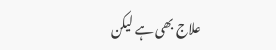علاج بھی ہے لیکن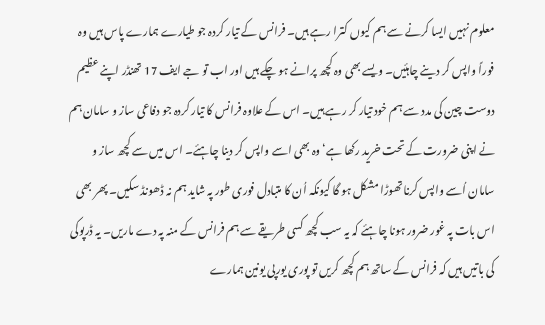معلوم نہیں ایسا کرنے سے ہم کیوں کترا رہے ہیں۔ فرانس کے تیار کردہ جو طیارے ہمارے پاس ہیں وہ فوراً واپس کر دینے چاہئیں۔ ویسے بھی وہ کچھ پرانے ہو چکے ہیں اور اب تو جے ایف 17 تھنڈر اپنے عظیم دوست چین کی مدد سے ہم خود تیار کر رہے ہیں۔ اس کے علاوہ فرانس کا تیار کردہ جو دفاعی ساز و سامان ہم نے اپنی ضرورت کے تحت خرید رکھا ہے‘ وہ بھی اسے واپس کر دینا چاہئے۔ اس میں سے کچھ ساز و سامان اُسے واپس کرنا تھوڑا مشکل ہو گا کیونکہ اُن کا متبادل فوری طور پہ شاید ہم نہ ڈھونڈ سکیں۔ پھر بھی اس بات پہ غور ضرور ہونا چاہئے کہ یہ سب کچھ کسی طریقے سے ہم فرانس کے منہ پہ دے ماریں۔ یہ ڈرپوکی کی باتیں ہیں کہ فرانس کے ساتھ ہم کچھ کریں تو پوری یورپی یونین ہمارے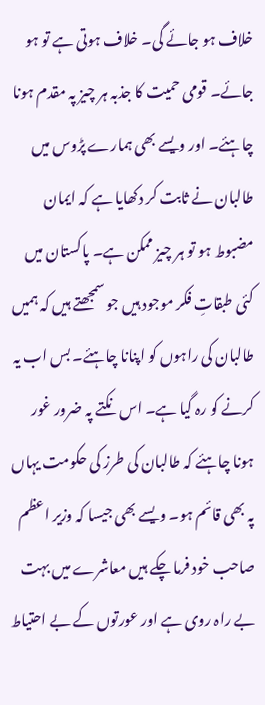خلاف ہو جائے گی۔ خلاف ہوتی ہے تو ہو جائے۔ قومی حمیت کا جذبہ ہر چیز پہ مقدم ہونا چاہئے۔ اور ویسے بھی ہمارے پڑوس میں طالبان نے ثابت کر دکھایا ہے کہ ایمان مضبوط ہو تو ہر چیز ممکن ہے۔ پاکستان میں کئی طبقاتِ فکر موجود ہیں جو سمجھتے ہیں کہ ہمیں طالبان کی راہوں کو اپنانا چاہئے۔ بس اب یہ کرنے کو رہ گیا ہے۔ اس نکتے پہ ضرور غور ہونا چاہئے کہ طالبان کی طرز کی حکومت یہاں پہ بھی قائم ہو۔ ویسے بھی جیسا کہ وزیر اعظم صاحب خود فرما چکے ہیں معاشرے میں بہت بے راہ روی ہے اور عورتوں کے بے احتیاط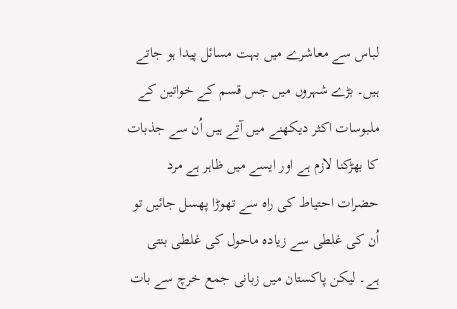لباس سے معاشرے میں بہت مسائل پیدا ہو جاتے ہیں۔ بڑے شہروں میں جس قسم کے خواتین کے ملبوسات اکثر دیکھنے میں آتے ہیں اُن سے جذبات کا بھڑکنا لازم ہے اور ایسے میں ظاہر ہے مرد حضرات احتیاط کی راہ سے تھوڑا پھسل جائیں تو اُن کی غلطی سے زیادہ ماحول کی غلطی بنتی ہے۔ لیکن پاکستان میں زبانی جمع خرچ سے بات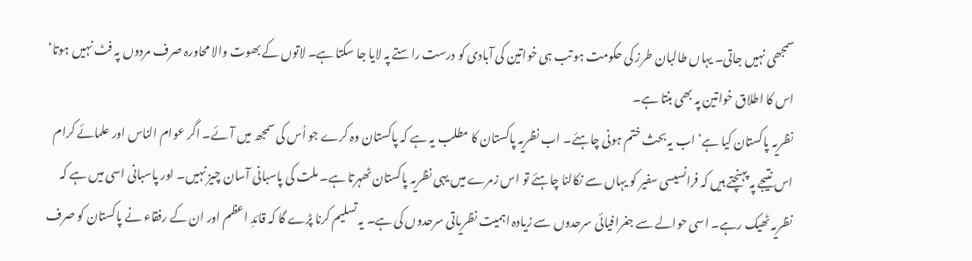سمجھی نہیں جاتی۔ یہاں طالبان طرز کی حکومت ہو تب ہی خواتین کی آبادی کو درست راستے پہ لایا جا سکتا ہے۔ لاتوں کے بھوت والا محاورہ صرف مردوں پہ فٹ نہیں ہوتا‘ اس کا اطلاق خواتین پہ بھی بنتا ہے۔
نظریہ پاکستان کیا ہے‘ اب یہ بحث ختم ہونی چاہئے۔ اب نظریہ پاکستان کا مطلب یہ ہے کہ پاکستان وہ کرے جو اُس کی سمجھ میں آئے۔ اگر عوام الناس اور علمائے کرام اس نتیجے پہ پہنچتے ہیں کہ فرانسیسی سفیر کو یہاں سے نکالنا چاہئے تو اس زمرے میں یہی نظریہ پاکستان ٹھہرتا ہے۔ ملت کی پاسبانی آسان چیز نہیں۔ اور پاسبانی اسی میں ہے کہ نظریہ ٹھیک رہے۔ اسی حوالے سے جغرافیائی سرحدوں سے زیادہ اہمیت نظریاتی سرحدوں کی ہے۔ یہ تسلیم کرنا پڑے گا کہ قائدِ اعظم اور ان کے رفقاء نے پاکستان کو صرف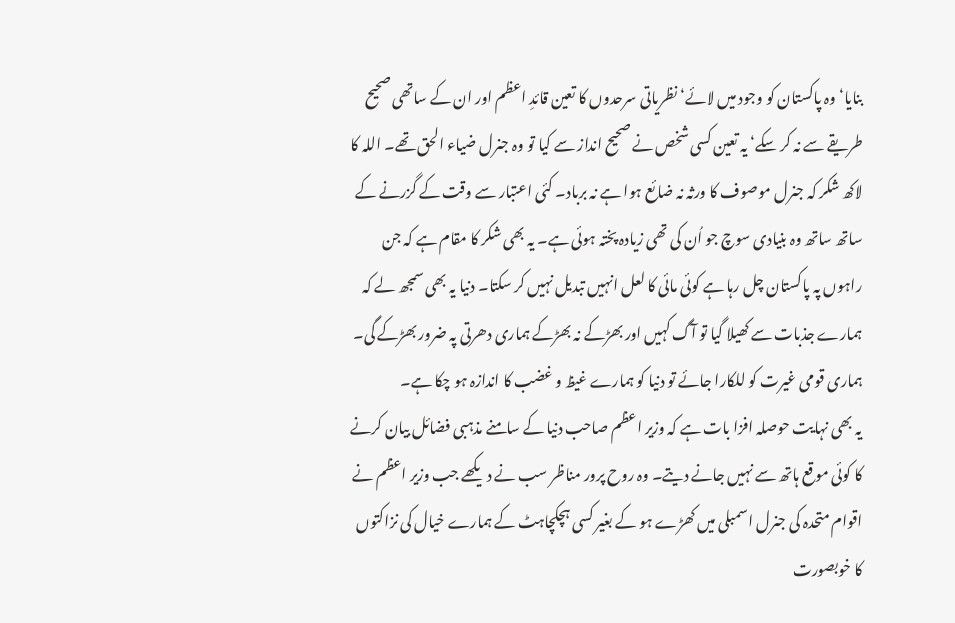بنایا‘ وہ پاکستان کو وجود میں لائے‘ نظریاتی سرحدوں کا تعین قائدِ اعظم اور ان کے ساتھی صحیح طریقے سے نہ کر سکے‘ یہ تعین کسی شخص نے صحیح انداز سے کیا تو وہ جنرل ضیاء الحق تھے۔ اللہ کا لاکھ شکر کہ جنرل موصوف کا ورثہ نہ ضائع ہوا ہے نہ برباد۔ کئی اعتبار سے وقت کے گزرنے کے ساتھ ساتھ وہ بنیادی سوچ جو اُن کی تھی زیادہ پختہ ہوئی ہے۔ یہ بھی شکر کا مقام ہے کہ جن راہوں پہ پاکستان چل رہا ہے کوئی مائی کا لعل انہیں تبدیل نہیں کر سکتا۔ دنیا یہ بھی سمجھ لے کہ ہمارے جذبات سے کھیلا گیا تو آگ کہیں اور بھڑکے نہ بھڑکے ہماری دھرتی پہ ضرور بھڑکے گی۔ ہماری قومی غیرت کو للکارا جائے تو دنیا کو ہمارے غیظ و غضب کا اندازہ ہو چکا ہے۔
یہ بھی نہایت حوصلہ افزا بات ہے کہ وزیر اعظم صاحب دنیا کے سامنے مذہبی فضائل بیان کرنے کا کوئی موقع ہاتھ سے نہیں جانے دیتے۔ وہ روح پرور مناظر سب نے دیکھے جب وزیر اعظم نے اقوام متحدہ کی جنرل اسمبلی میں کھڑے ہو کے بغیر کسی ہچکچاہٹ کے ہمارے خیال کی نزاکتوں کا خوبصورت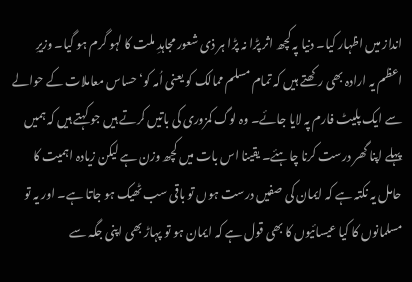انداز میں اظہار کیا۔ دنیا پہ کچھ اثر پڑا نہ پڑا ہر ذی شعور مجاہدِ ملت کا لہو گرم ہو گیا۔ وزیرِ اعظم یہ ارادہ بھی رکھتے ہیں کہ تمام مسلم ممالک کو یعنی اُمہ کو‘ حساس معاملات کے حوالے سے ایک پلیٹ فارم پہ لایا جائے۔ وہ لوگ کمزوری کی باتیں کرتے ہیں جو کہتے ہیں کہ ہمیں پہلے اپنا گھر درست کرنا چاہئے۔ یقینا اس بات میں کچھ وزن ہے لیکن زیادہ اہمیت کا حامل یہ نکتہ ہے کہ ایمان کی صفیں درست ہوں تو باقی سب ٹھیک ہو جاتا ہے۔ اور یہ تو مسلمانوں کا کیا عیسائیوں کا بھی قول ہے کہ ایمان ہو تو پہاڑ بھی اپنی جگہ سے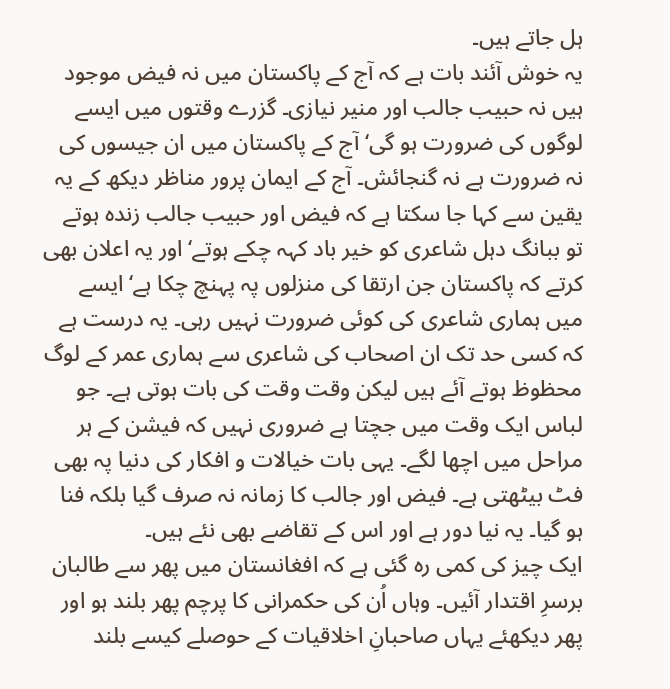ہل جاتے ہیں۔
یہ خوش آئند بات ہے کہ آج کے پاکستان میں نہ فیض موجود ہیں نہ حبیب جالب اور منیر نیازی۔ گزرے وقتوں میں ایسے لوگوں کی ضرورت ہو گی‘ آج کے پاکستان میں ان جیسوں کی نہ ضرورت ہے نہ گنجائش۔ آج کے ایمان پرور مناظر دیکھ کے یہ یقین سے کہا جا سکتا ہے کہ فیض اور حبیب جالب زندہ ہوتے تو ببانگ دہل شاعری کو خیر باد کہہ چکے ہوتے‘ اور یہ اعلان بھی کرتے کہ پاکستان جن ارتقا کی منزلوں پہ پہنچ چکا ہے‘ ایسے میں ہماری شاعری کی کوئی ضرورت نہیں رہی۔ یہ درست ہے کہ کسی حد تک ان اصحاب کی شاعری سے ہماری عمر کے لوگ محظوظ ہوتے آئے ہیں لیکن وقت وقت کی بات ہوتی ہے۔ جو لباس ایک وقت میں جچتا ہے ضروری نہیں کہ فیشن کے ہر مراحل میں اچھا لگے۔ یہی بات خیالات و افکار کی دنیا پہ بھی فٹ بیٹھتی ہے۔ فیض اور جالب کا زمانہ نہ صرف گیا بلکہ فنا ہو گیا۔ یہ نیا دور ہے اور اس کے تقاضے بھی نئے ہیں۔
ایک چیز کی کمی رہ گئی ہے کہ افغانستان میں پھر سے طالبان برسرِ اقتدار آئیں۔ وہاں اُن کی حکمرانی کا پرچم پھر بلند ہو اور پھر دیکھئے یہاں صاحبانِ اخلاقیات کے حوصلے کیسے بلند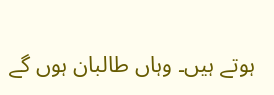ہوتے ہیں۔ وہاں طالبان ہوں گے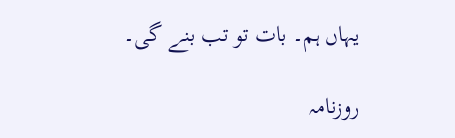یہاں ہم۔ بات تو تب بنے گی۔

روزنامہ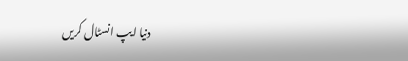دنیا ایپ انسٹال کریں